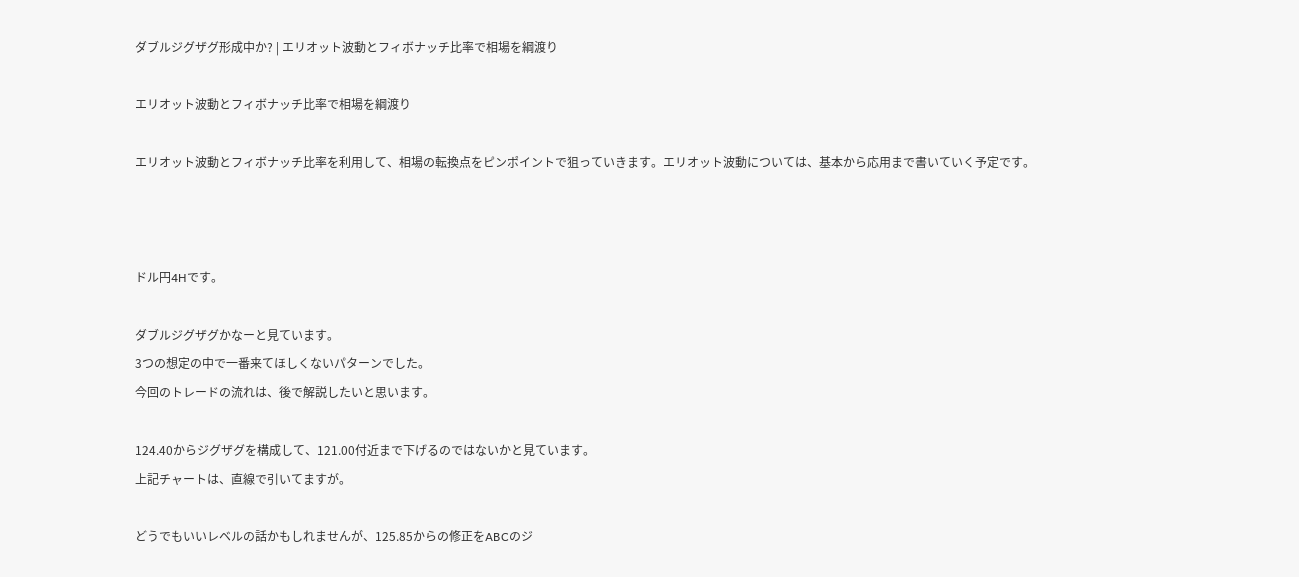ダブルジグザグ形成中か? | エリオット波動とフィボナッチ比率で相場を綱渡り

エリオット波動とフィボナッチ比率で相場を綱渡り

エリオット波動とフィボナッチ比率を利用して、相場の転換点をピンポイントで狙っていきます。エリオット波動については、基本から応用まで書いていく予定です。



ドル円4Hです。

ダブルジグザグかなーと見ています。
3つの想定の中で一番来てほしくないパターンでした。
今回のトレードの流れは、後で解説したいと思います。

124.40からジグザグを構成して、121.00付近まで下げるのではないかと見ています。
上記チャートは、直線で引いてますが。

どうでもいいレベルの話かもしれませんが、125.85からの修正をABCのジ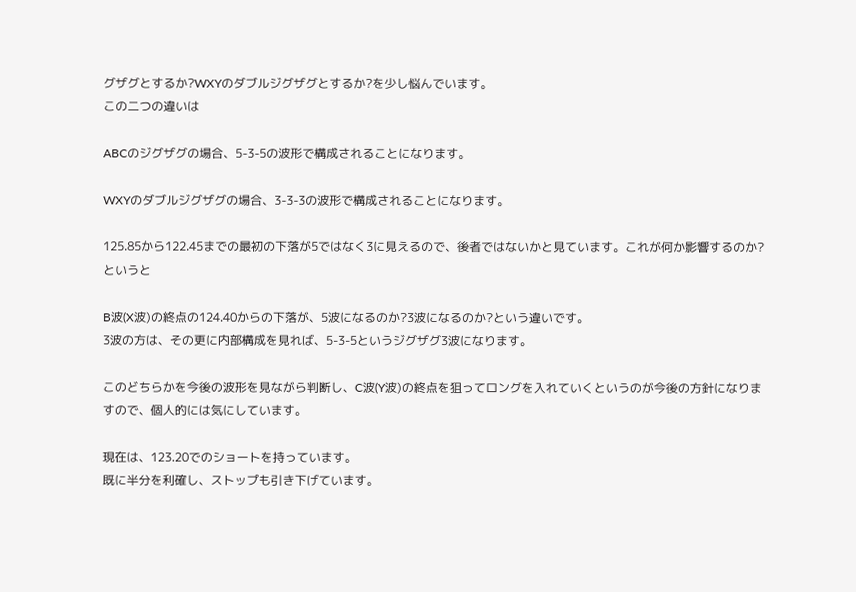グザグとするか?WXYのダブルジグザグとするか?を少し悩んでいます。
この二つの違いは

ABCのジグザグの場合、5-3-5の波形で構成されることになります。

WXYのダブルジグザグの場合、3-3-3の波形で構成されることになります。

125.85から122.45までの最初の下落が5ではなく3に見えるので、後者ではないかと見ています。これが何か影響するのか?というと

B波(X波)の終点の124.40からの下落が、5波になるのか?3波になるのか?という違いです。
3波の方は、その更に内部構成を見れば、5-3-5というジグザグ3波になります。

このどちらかを今後の波形を見ながら判断し、C波(Y波)の終点を狙ってロングを入れていくというのが今後の方針になりますので、個人的には気にしています。

現在は、123.20でのショートを持っています。
既に半分を利確し、ストップも引き下げています。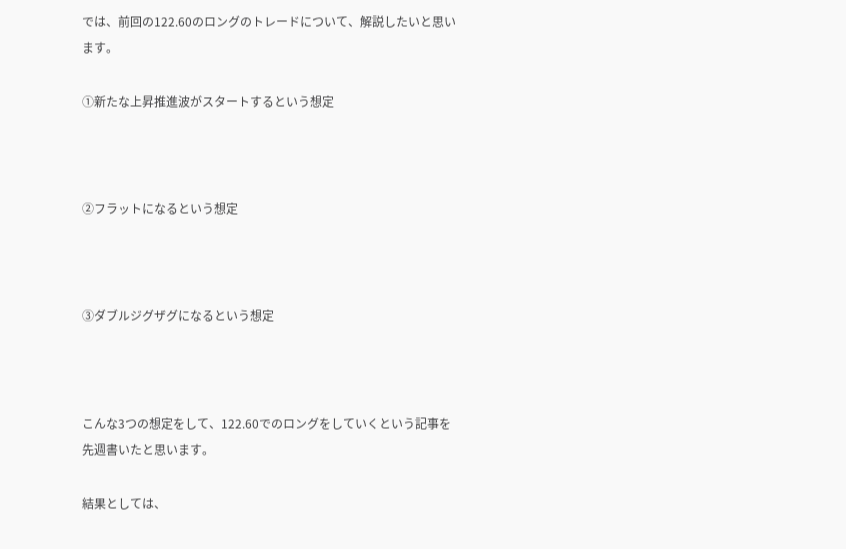では、前回の122.60のロングのトレードについて、解説したいと思います。

①新たな上昇推進波がスタートするという想定



②フラットになるという想定



③ダブルジグザグになるという想定



こんな3つの想定をして、122.60でのロングをしていくという記事を先週書いたと思います。

結果としては、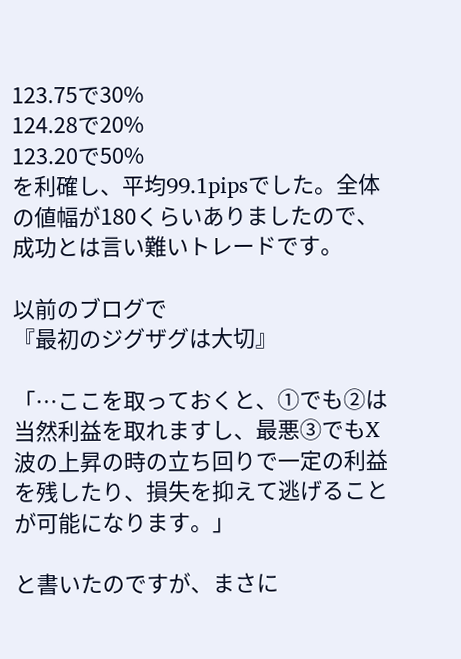123.75で30%
124.28で20%
123.20で50%
を利確し、平均99.1pipsでした。全体の値幅が180くらいありましたので、成功とは言い難いトレードです。

以前のブログで
『最初のジグザグは大切』

「…ここを取っておくと、①でも②は当然利益を取れますし、最悪③でもX波の上昇の時の立ち回りで一定の利益を残したり、損失を抑えて逃げることが可能になります。」

と書いたのですが、まさに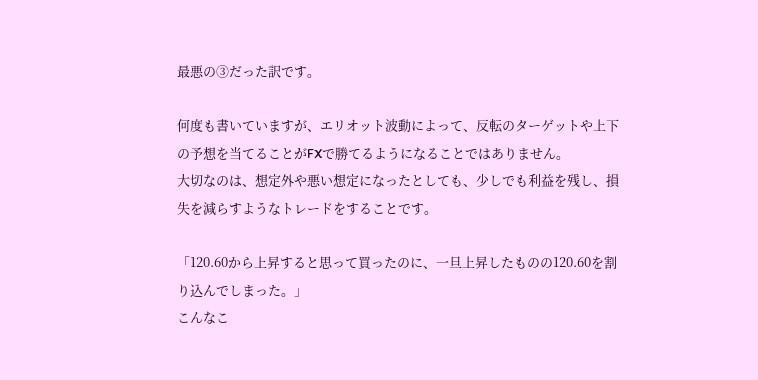最悪の③だった訳です。

何度も書いていますが、エリオット波動によって、反転のターゲットや上下の予想を当てることがFXで勝てるようになることではありません。
大切なのは、想定外や悪い想定になったとしても、少しでも利益を残し、損失を減らすようなトレードをすることです。

「120.60から上昇すると思って買ったのに、一旦上昇したものの120.60を割り込んでしまった。」
こんなこ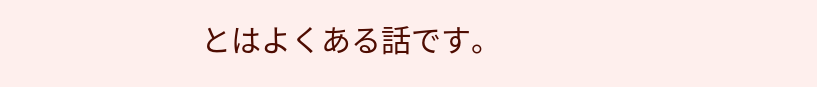とはよくある話です。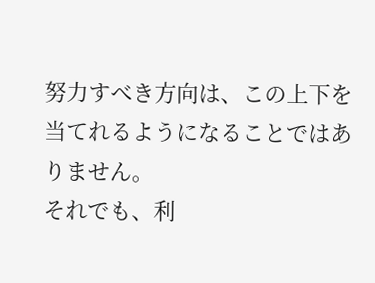努力すべき方向は、この上下を当てれるようになることではありません。
それでも、利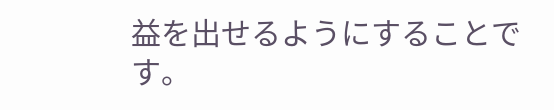益を出せるようにすることです。